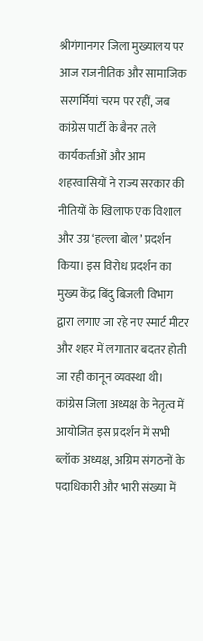श्रीगंगानगर जिला मुख्यालय पर आज राजनीतिक और सामाजिक सरगर्मियां चरम पर रहीं, जब कांग्रेस पार्टी के बैनर तले कार्यकर्ताओं और आम शहरवासियों ने राज्य सरकार की नीतियों के खिलाफ एक विशाल और उग्र ‘हल्ला बोल’ प्रदर्शन किया। इस विरोध प्रदर्शन का मुख्य केंद्र बिंदु बिजली विभाग द्वारा लगाए जा रहे नए स्मार्ट मीटर और शहर में लगातार बदतर होती जा रही कानून व्यवस्था थी। कांग्रेस जिला अध्यक्ष के नेतृत्व में आयोजित इस प्रदर्शन में सभी ब्लॉक अध्यक्ष, अग्रिम संगठनों के पदाधिकारी और भारी संख्या में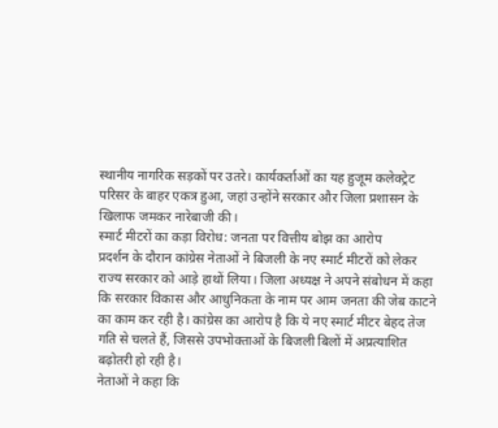स्थानीय नागरिक सड़कों पर उतरे। कार्यकर्ताओं का यह हुजूम कलेक्ट्रेट परिसर के बाहर एकत्र हुआ, जहां उन्होंने सरकार और जिला प्रशासन के खिलाफ जमकर नारेबाजी की।
स्मार्ट मीटरों का कड़ा विरोध: जनता पर वित्तीय बोझ का आरोप
प्रदर्शन के दौरान कांग्रेस नेताओं ने बिजली के नए स्मार्ट मीटरों को लेकर राज्य सरकार को आड़े हाथों लिया। जिला अध्यक्ष ने अपने संबोधन में कहा कि सरकार विकास और आधुनिकता के नाम पर आम जनता की जेब काटने का काम कर रही है। कांग्रेस का आरोप है कि ये नए स्मार्ट मीटर बेहद तेज गति से चलते हैं, जिससे उपभोक्ताओं के बिजली बिलों में अप्रत्याशित बढ़ोतरी हो रही है।
नेताओं ने कहा कि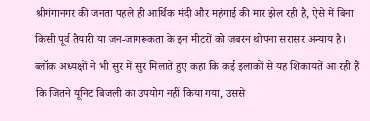श्रीगंगानगर की जनता पहले ही आर्थिक मंदी और महंगाई की मार झेल रही है, ऐसे में बिना किसी पूर्व तैयारी या जन-जागरूकता के इन मीटरों को जबरन थोपना सरासर अन्याय है। ब्लॉक अध्यक्षों ने भी सुर में सुर मिलाते हुए कहा कि कई इलाकों से यह शिकायतें आ रही हैं कि जितने यूनिट बिजली का उपयोग नहीं किया गया, उससे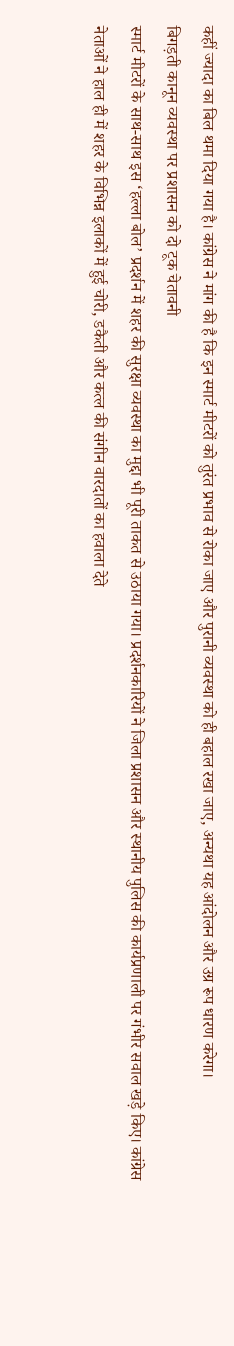कहीं ज्यादा का बिल थमा दिया गया है। कांग्रेस ने मांग की है कि इन स्मार्ट मीटरों को तुरंत प्रभाव से रोका जाए और पुरानी व्यवस्था को ही बहाल रखा जाए, अन्यथा यह आंदोलन और उग्र रूप धारण करेगा।
बिगड़ती कानून व्यवस्था पर प्रशासन को दो टूक चेतावनी
स्मार्ट मीटरों के साथ-साथ इस ‘हल्ला बोल’ प्रदर्शन में शहर की सुरक्षा व्यवस्था का मुद्दा भी पूरी ताकत से उठाया गया। प्रदर्शनकारियों ने जिला प्रशासन और स्थानीय पुलिस की कार्यप्रणाली पर गंभीर सवाल खड़े किए। कांग्रेस नेताओं ने हाल ही में शहर के विभिन्न इलाकों में हुई चोरी, डकैती और कत्ल की संगीन वारदातों का हवाला देते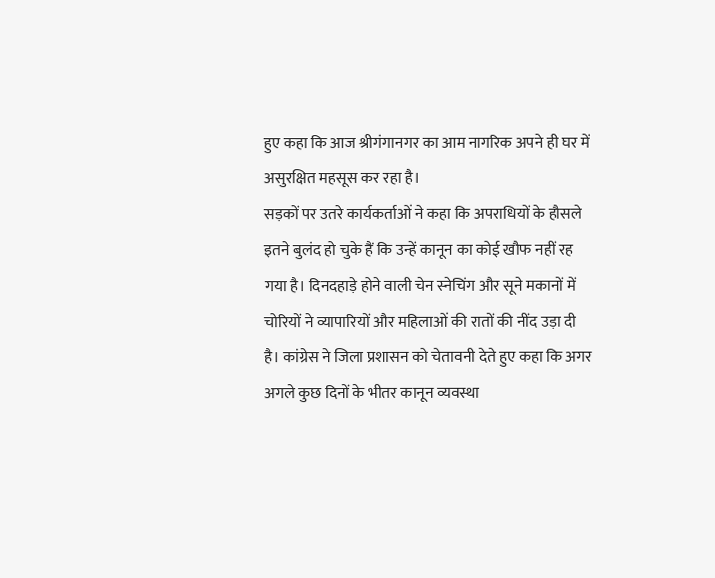हुए कहा कि आज श्रीगंगानगर का आम नागरिक अपने ही घर में असुरक्षित महसूस कर रहा है।
सड़कों पर उतरे कार्यकर्ताओं ने कहा कि अपराधियों के हौसले इतने बुलंद हो चुके हैं कि उन्हें कानून का कोई खौफ नहीं रह गया है। दिनदहाड़े होने वाली चेन स्नेचिंग और सूने मकानों में चोरियों ने व्यापारियों और महिलाओं की रातों की नींद उड़ा दी है। कांग्रेस ने जिला प्रशासन को चेतावनी देते हुए कहा कि अगर अगले कुछ दिनों के भीतर कानून व्यवस्था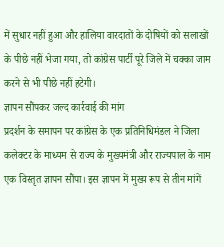में सुधार नहीं हुआ और हालिया वारदातों के दोषियों को सलाखों के पीछे नहीं भेजा गया, तो कांग्रेस पार्टी पूरे जिले में चक्का जाम करने से भी पीछे नहीं हटेगी।
ज्ञापन सौंपकर जल्द कार्रवाई की मांग
प्रदर्शन के समापन पर कांग्रेस के एक प्रतिनिधिमंडल ने जिला कलेक्टर के माध्यम से राज्य के मुख्यमंत्री और राज्यपाल के नाम एक विस्तृत ज्ञापन सौंपा। इस ज्ञापन में मुख्य रूप से तीन मांगें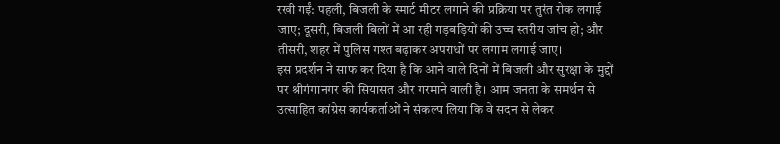रखी गईं: पहली, बिजली के स्मार्ट मीटर लगाने की प्रक्रिया पर तुरंत रोक लगाई जाए; दूसरी, बिजली बिलों में आ रही गड़बड़ियों की उच्च स्तरीय जांच हो; और तीसरी, शहर में पुलिस गश्त बढ़ाकर अपराधों पर लगाम लगाई जाए।
इस प्रदर्शन ने साफ कर दिया है कि आने वाले दिनों में बिजली और सुरक्षा के मुद्दों पर श्रीगंगानगर की सियासत और गरमाने वाली है। आम जनता के समर्थन से उत्साहित कांग्रेस कार्यकर्ताओं ने संकल्प लिया कि वे सदन से लेकर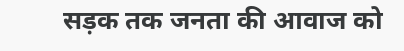सड़क तक जनता की आवाज को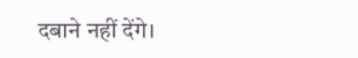दबाने नहीं देंगे।